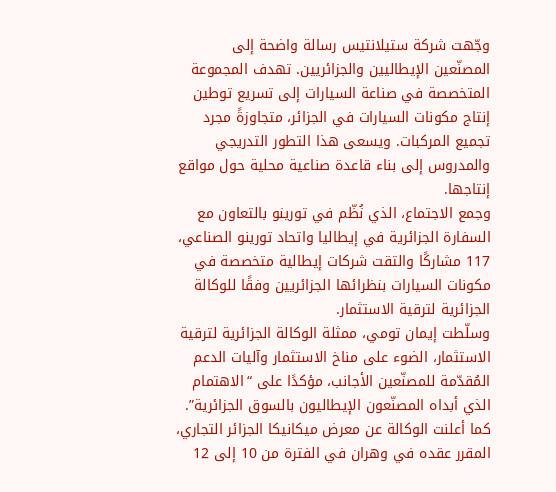وجّهت شركة ستيلانتيس رسالة واضحة إلى المصنّعين الإيطاليين والجزائريين. تهدف المجموعة المتخصصة في صناعة السيارات إلى تسريع توطين إنتاج مكونات السيارات في الجزائر، متجاوزةً مجرد تجميع المركبات. ويسعى هذا التطور التدريجي والمدروس إلى بناء قاعدة صناعية محلية حول مواقع إنتاجها.
وجمع الاجتماع، الذي نُظّم في تورينو بالتعاون مع السفارة الجزائرية في إيطاليا واتحاد تورينو الصناعي، 117 مشاركًا والتقت شركات إيطالية متخصصة في مكونات السيارات بنظرائها الجزائريين وفقًا للوكالة الجزائرية لترقية الاستثمار.
وسلّطت إيمان تومي، ممثلة الوكالة الجزائرية لترقية الاستثمار، الضوء على مناخ الاستثمار وآليات الدعم المُقدّمة للمصنّعين الأجانب، مؤكدًا على “الاهتمام الذي أبداه المصنّعون الإيطاليون بالسوق الجزائرية”. كما أعلنت الوكالة عن معرض ميكانيكا الجزائر التجاري، المقرر عقده في وهران في الفترة من 10 إلى 12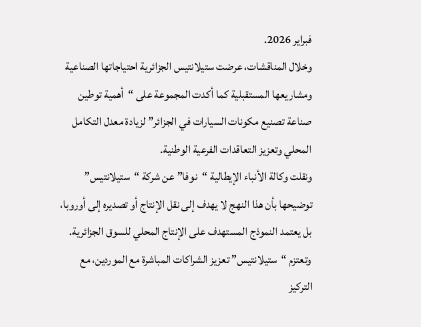فبراير 2026.
وخلال المناقشات، عرضت ستيلانتيس الجزائرية احتياجاتها الصناعية ومشاريعها المستقبلية كما أكدت المجموعة على “أهمية توطين صناعة تصنيع مكونات السيارات في الجزائر” لزيادة معدل التكامل المحلي وتعزيز التعاقدات الفرعية الوطنية.
ونقلت وكالة الأنباء الإيطالية “نوفا” عن شركة “ستيلانتيس” توضيحها بأن هذا النهج لا يهدف إلى نقل الإنتاج أو تصديره إلى أوروبا، بل يعتمد النموذج المستهدف على الإنتاج المحلي للسوق الجزائرية.
وتعتزم “ستيلانتيس” تعزيز الشراكات المباشرة مع الموردين، مع التركيز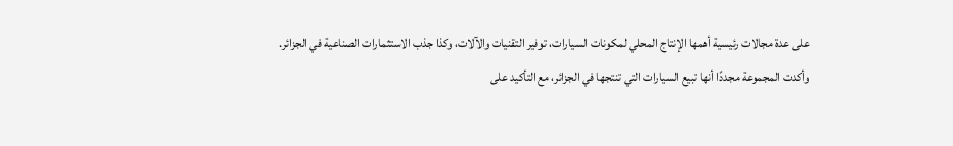على عدة مجالات رئيسية أهمها الإنتاج المحلي لمكونات السيارات، توفير التقنيات والآلات، وكذا جذب الاستثمارات الصناعية في الجزائر.
وأكدت المجموعة مجددًا أنها تبيع السيارات التي تنتجها في الجزائر، مع التأكيد على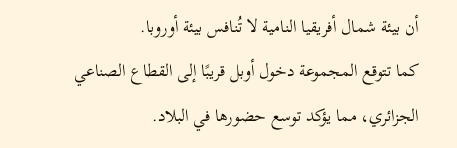أن بيئة شمال أفريقيا النامية لا تُنافس بيئة أوروبا.
كما تتوقع المجموعة دخول أوبل قريبًا إلى القطاع الصناعي الجزائري، مما يؤكد توسع حضورها في البلاد.